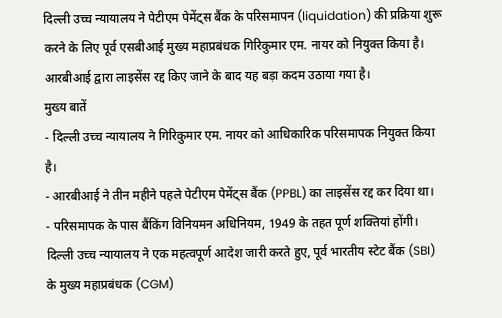दिल्ली उच्च न्यायालय ने पेटीएम पेमेंट्स बैंक के परिसमापन (liquidation) की प्रक्रिया शुरू करने के लिए पूर्व एसबीआई मुख्य महाप्रबंधक गिरिकुमार एम. नायर को नियुक्त किया है। आरबीआई द्वारा लाइसेंस रद्द किए जाने के बाद यह बड़ा कदम उठाया गया है।
मुख्य बातें
- दिल्ली उच्च न्यायालय ने गिरिकुमार एम. नायर को आधिकारिक परिसमापक नियुक्त किया है।
- आरबीआई ने तीन महीने पहले पेटीएम पेमेंट्स बैंक (PPBL) का लाइसेंस रद्द कर दिया था।
- परिसमापक के पास बैंकिंग विनियमन अधिनियम, 1949 के तहत पूर्ण शक्तियां होंगी।
दिल्ली उच्च न्यायालय ने एक महत्वपूर्ण आदेश जारी करते हुए, पूर्व भारतीय स्टेट बैंक (SBI) के मुख्य महाप्रबंधक (CGM)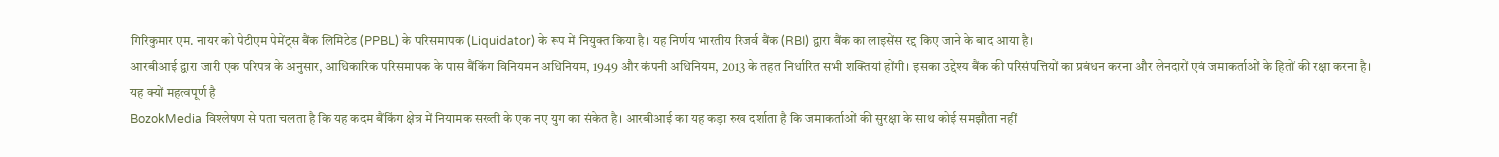गिरिकुमार एम. नायर को पेटीएम पेमेंट्स बैंक लिमिटेड (PPBL) के परिसमापक (Liquidator) के रूप में नियुक्त किया है। यह निर्णय भारतीय रिजर्व बैंक (RBI) द्वारा बैंक का लाइसेंस रद्द किए जाने के बाद आया है।
आरबीआई द्वारा जारी एक परिपत्र के अनुसार, आधिकारिक परिसमापक के पास बैंकिंग विनियमन अधिनियम, 1949 और कंपनी अधिनियम, 2013 के तहत निर्धारित सभी शक्तियां होंगी। इसका उद्देश्य बैंक की परिसंपत्तियों का प्रबंधन करना और लेनदारों एवं जमाकर्ताओं के हितों की रक्षा करना है।
यह क्यों महत्वपूर्ण है
BozokMedia विश्लेषण से पता चलता है कि यह कदम बैंकिंग क्षेत्र में नियामक सख्ती के एक नए युग का संकेत है। आरबीआई का यह कड़ा रुख दर्शाता है कि जमाकर्ताओं की सुरक्षा के साथ कोई समझौता नहीं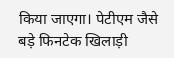किया जाएगा। पेटीएम जैसे बड़े फिनटेक खिलाड़ी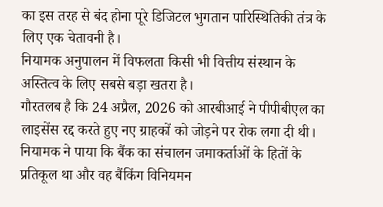का इस तरह से बंद होना पूरे डिजिटल भुगतान पारिस्थितिकी तंत्र के लिए एक चेतावनी है।
नियामक अनुपालन में विफलता किसी भी वित्तीय संस्थान के अस्तित्व के लिए सबसे बड़ा खतरा है।
गौरतलब है कि 24 अप्रैल, 2026 को आरबीआई ने पीपीबीएल का लाइसेंस रद्द करते हुए नए ग्राहकों को जोड़ने पर रोक लगा दी थी। नियामक ने पाया कि बैंक का संचालन जमाकर्ताओं के हितों के प्रतिकूल था और वह बैंकिंग विनियमन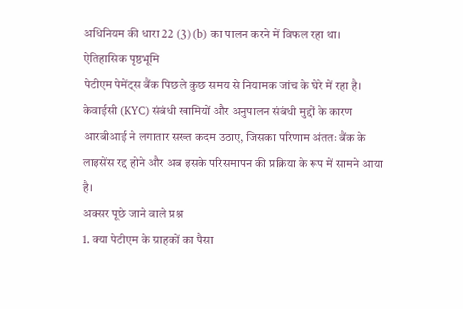अधिनियम की धारा 22 (3) (b) का पालन करने में विफल रहा था।
ऐतिहासिक पृष्ठभूमि
पेटीएम पेमेंट्स बैंक पिछले कुछ समय से नियामक जांच के घेरे में रहा है। केवाईसी (KYC) संबंधी खामियों और अनुपालन संबंधी मुद्दों के कारण आरबीआई ने लगातार सख्त कदम उठाए, जिसका परिणाम अंततः बैंक के लाइसेंस रद्द होने और अब इसके परिसमापन की प्रक्रिया के रूप में सामने आया है।
अक्सर पूछे जाने वाले प्रश्न
1. क्या पेटीएम के ग्राहकों का पैसा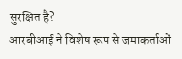सुरक्षित है?
आरबीआई ने विशेष रूप से जमाकर्ताओं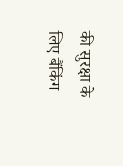की सुरक्षा के लिए बैंकिंग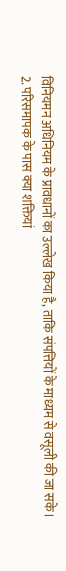विनियमन अधिनियम के प्रावधानों का उल्लेख किया है, ताकि संपत्तियों के माध्यम से वसूली की जा सके।
2. परिसमापक के पास क्या शक्तियां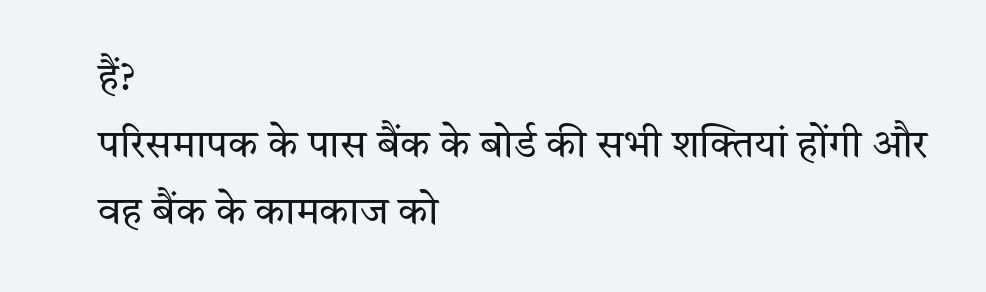हैं?
परिसमापक के पास बैंक के बोर्ड की सभी शक्तियां होंगी और वह बैंक के कामकाज को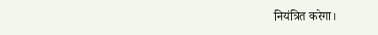नियंत्रित करेगा।